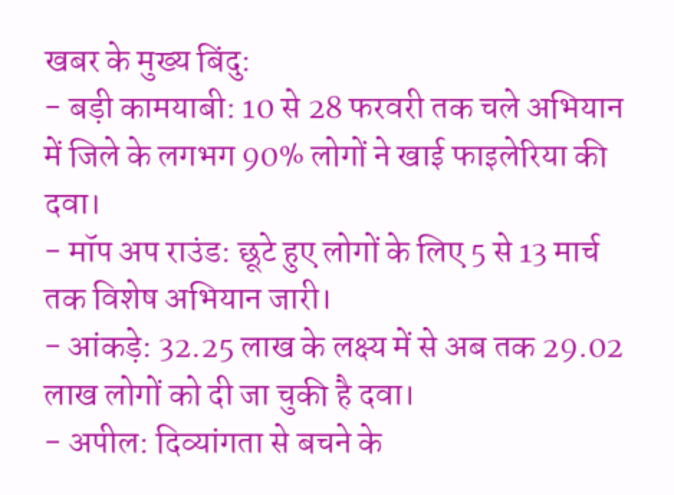खबर के मुख्य बिंदु:
- बड़ी कामयाबी: 10 से 28 फरवरी तक चले अभियान में जिले के लगभग 90% लोगों ने खाई फाइलेरिया की दवा।
- मॉप अप राउंड: छूटे हुए लोगों के लिए 5 से 13 मार्च तक विशेष अभियान जारी।
- आंकड़े: 32.25 लाख के लक्ष्य में से अब तक 29.02 लाख लोगों को दी जा चुकी है दवा।
- अपील: दिव्यांगता से बचने के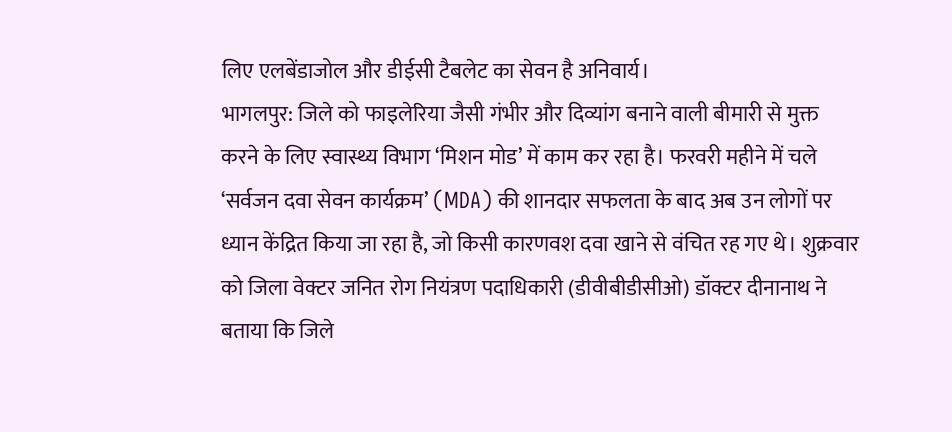लिए एलबेंडाजोल और डीईसी टैबलेट का सेवन है अनिवार्य।
भागलपुर: जिले को फाइलेरिया जैसी गंभीर और दिव्यांग बनाने वाली बीमारी से मुक्त करने के लिए स्वास्थ्य विभाग ‘मिशन मोड’ में काम कर रहा है। फरवरी महीने में चले ‘सर्वजन दवा सेवन कार्यक्रम’ (MDA) की शानदार सफलता के बाद अब उन लोगों पर ध्यान केंद्रित किया जा रहा है, जो किसी कारणवश दवा खाने से वंचित रह गए थे। शुक्रवार को जिला वेक्टर जनित रोग नियंत्रण पदाधिकारी (डीवीबीडीसीओ) डॉक्टर दीनानाथ ने बताया कि जिले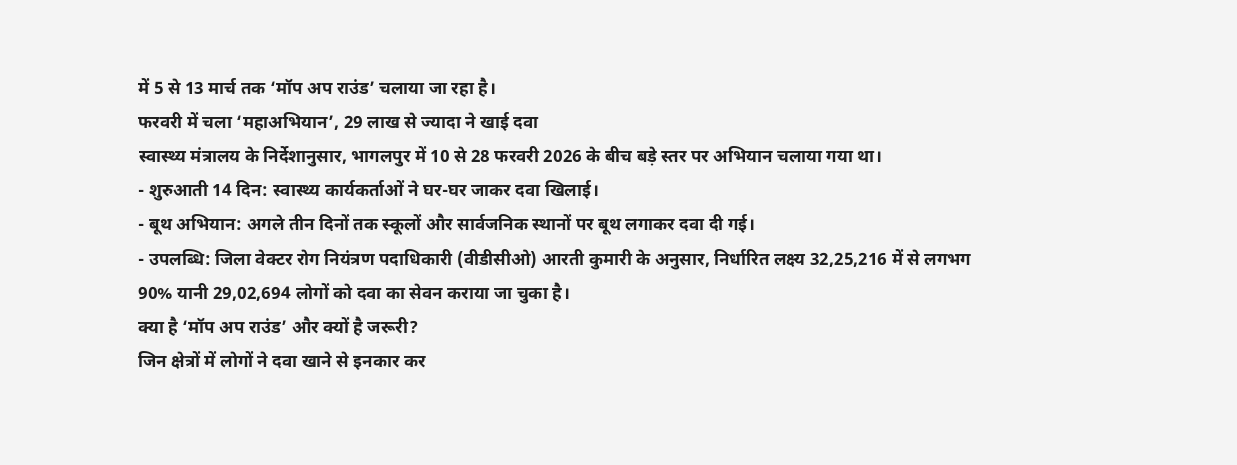में 5 से 13 मार्च तक ‘मॉप अप राउंड’ चलाया जा रहा है।
फरवरी में चला ‘महाअभियान’, 29 लाख से ज्यादा ने खाई दवा
स्वास्थ्य मंत्रालय के निर्देशानुसार, भागलपुर में 10 से 28 फरवरी 2026 के बीच बड़े स्तर पर अभियान चलाया गया था।
- शुरुआती 14 दिन: स्वास्थ्य कार्यकर्ताओं ने घर-घर जाकर दवा खिलाई।
- बूथ अभियान: अगले तीन दिनों तक स्कूलों और सार्वजनिक स्थानों पर बूथ लगाकर दवा दी गई।
- उपलब्धि: जिला वेक्टर रोग नियंत्रण पदाधिकारी (वीडीसीओ) आरती कुमारी के अनुसार, निर्धारित लक्ष्य 32,25,216 में से लगभग 90% यानी 29,02,694 लोगों को दवा का सेवन कराया जा चुका है।
क्या है ‘मॉप अप राउंड’ और क्यों है जरूरी?
जिन क्षेत्रों में लोगों ने दवा खाने से इनकार कर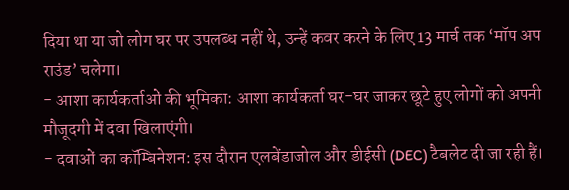दिया था या जो लोग घर पर उपलब्ध नहीं थे, उन्हें कवर करने के लिए 13 मार्च तक ‘मॉप अप राउंड’ चलेगा।
- आशा कार्यकर्ताओं की भूमिका: आशा कार्यकर्ता घर-घर जाकर छूटे हुए लोगों को अपनी मौजूदगी में दवा खिलाएंगी।
- दवाओं का कॉम्बिनेशन: इस दौरान एलबेंडाजोल और डीईसी (DEC) टैबलेट दी जा रही हैं।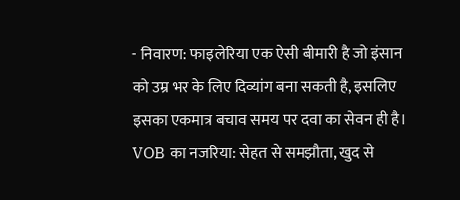- निवारण: फाइलेरिया एक ऐसी बीमारी है जो इंसान को उम्र भर के लिए दिव्यांग बना सकती है, इसलिए इसका एकमात्र बचाव समय पर दवा का सेवन ही है।
VOB का नजरिया: सेहत से समझौता, खुद से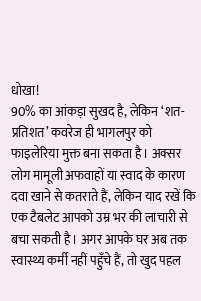धोखा!
90% का आंकड़ा सुखद है, लेकिन ‘शत-प्रतिशत’ कवरेज ही भागलपुर को फाइलेरिया मुक्त बना सकता है। अक्सर लोग मामूली अफवाहों या स्वाद के कारण दवा खाने से कतराते हैं, लेकिन याद रखें कि एक टैबलेट आपको उम्र भर की लाचारी से बचा सकती है। अगर आपके घर अब तक स्वास्थ्य कर्मी नहीं पहुँचे हैं, तो खुद पहल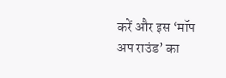करें और इस ‘मॉप अप राउंड’ का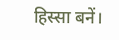हिस्सा बनें।